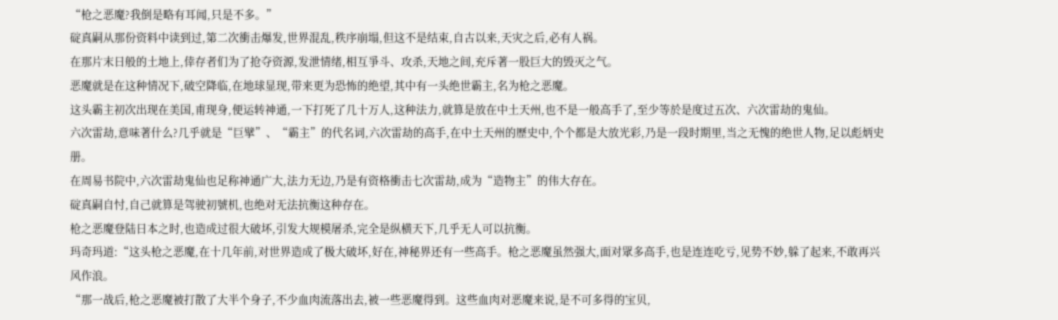“枪之恶魔?我倒是略有耳闻,只是不多。”
碇真嗣从那份资料中读到过,第二次衝击爆发,世界混乱,秩序崩塌,但这不是结束,自古以来,天灾之后,必有人祸。
在那片末日般的土地上,倖存者们为了抢夺资源,发泄情绪,相互爭斗、攻杀,天地之间,充斥著一股巨大的毁灭之气。
恶魔就是在这种情况下,破空降临,在地球显现,带来更为恐怖的绝望,其中有一头绝世霸主,名为枪之恶魔。
这头霸主初次出现在美国,甫现身,便运转神通,一下打死了几十万人,这种法力,就算是放在中土天州,也不是一般高手了,至少等於是度过五次、六次雷劫的鬼仙。
六次雷劫,意味著什么?几乎就是“巨擘”、“霸主”的代名词,六次雷劫的高手,在中土天州的歷史中,个个都是大放光彩,乃是一段时期里,当之无愧的绝世人物,足以彪炳史册。
在周易书院中,六次雷劫鬼仙也足称神通广大,法力无边,乃是有资格衝击七次雷劫,成为“造物主”的伟大存在。
碇真嗣自忖,自己就算是驾驶初號机,也绝对无法抗衡这种存在。
枪之恶魔登陆日本之时,也造成过很大破坏,引发大规模屠杀,完全是纵横天下,几乎无人可以抗衡。
玛奇玛道:“这头枪之恶魔,在十几年前,对世界造成了极大破坏,好在,神秘界还有一些高手。枪之恶魔虽然强大,面对眾多高手,也是连连吃亏,见势不妙,躲了起来,不敢再兴风作浪。
“那一战后,枪之恶魔被打散了大半个身子,不少血肉流落出去,被一些恶魔得到。这些血肉对恶魔来说,是不可多得的宝贝,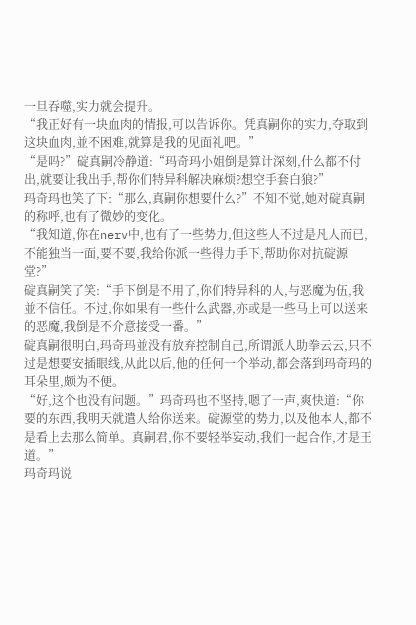一旦吞噬,实力就会提升。
“我正好有一块血肉的情报,可以告诉你。凭真嗣你的实力,夺取到这块血肉,並不困难,就算是我的见面礼吧。”
“是吗?”碇真嗣冷静道:“玛奇玛小姐倒是算计深刻,什么都不付出,就要让我出手,帮你们特异科解决麻烦?想空手套白狼?”
玛奇玛也笑了下:“那么,真嗣你想要什么?”不知不觉,她对碇真嗣的称呼,也有了微妙的变化。
“我知道,你在nerv中,也有了一些势力,但这些人不过是凡人而已,不能独当一面,要不要,我给你派一些得力手下,帮助你对抗碇源堂?”
碇真嗣笑了笑:“手下倒是不用了,你们特异科的人,与恶魔为伍,我並不信任。不过,你如果有一些什么武器,亦或是一些马上可以送来的恶魔,我倒是不介意接受一番。”
碇真嗣很明白,玛奇玛並没有放弃控制自己,所谓派人助拳云云,只不过是想要安插眼线,从此以后,他的任何一个举动,都会落到玛奇玛的耳朵里,颇为不便。
“好,这个也没有问题。”玛奇玛也不坚持,嗯了一声,爽快道:“你要的东西,我明天就遣人给你送来。碇源堂的势力,以及他本人,都不是看上去那么简单。真嗣君,你不要轻举妄动,我们一起合作,才是王道。”
玛奇玛说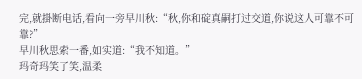完,就掛断电话,看向一旁早川秋:“秋,你和碇真嗣打过交道,你说这人可靠不可靠?”
早川秋思索一番,如实道:“我不知道。”
玛奇玛笑了笑,温柔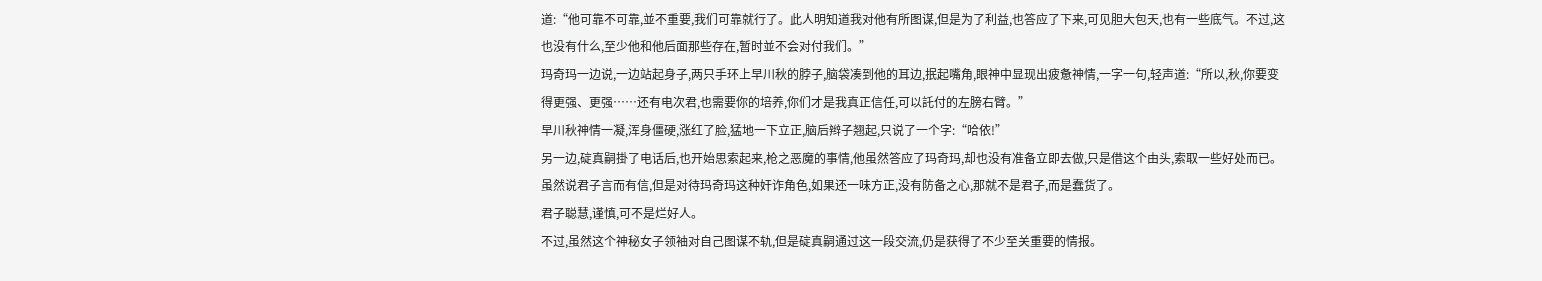道:“他可靠不可靠,並不重要,我们可靠就行了。此人明知道我对他有所图谋,但是为了利益,也答应了下来,可见胆大包天,也有一些底气。不过,这也没有什么,至少他和他后面那些存在,暂时並不会对付我们。”
玛奇玛一边说,一边站起身子,两只手环上早川秋的脖子,脑袋凑到他的耳边,抿起嘴角,眼神中显现出疲惫神情,一字一句,轻声道:“所以,秋,你要变得更强、更强……还有电次君,也需要你的培养,你们才是我真正信任,可以託付的左膀右臂。”
早川秋神情一凝,浑身僵硬,涨红了脸,猛地一下立正,脑后辫子翘起,只说了一个字:“哈依!”
另一边,碇真嗣掛了电话后,也开始思索起来,枪之恶魔的事情,他虽然答应了玛奇玛,却也没有准备立即去做,只是借这个由头,索取一些好处而已。
虽然说君子言而有信,但是对待玛奇玛这种奸诈角色,如果还一味方正,没有防备之心,那就不是君子,而是蠢货了。
君子聪慧,谨慎,可不是烂好人。
不过,虽然这个神秘女子领袖对自己图谋不轨,但是碇真嗣通过这一段交流,仍是获得了不少至关重要的情报。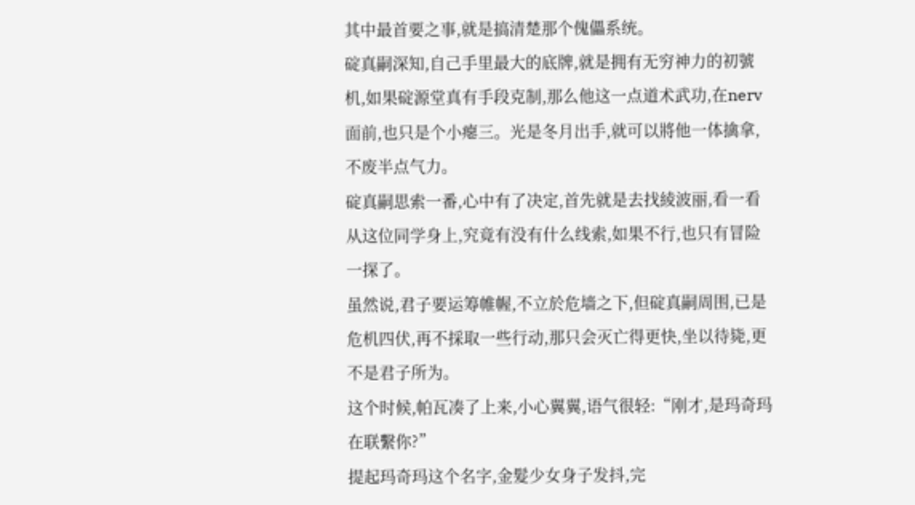其中最首要之事,就是搞清楚那个傀儡系统。
碇真嗣深知,自己手里最大的底牌,就是拥有无穷神力的初號机,如果碇源堂真有手段克制,那么他这一点道术武功,在nerv面前,也只是个小瘪三。光是冬月出手,就可以將他一体擒拿,不废半点气力。
碇真嗣思索一番,心中有了决定,首先就是去找綾波丽,看一看从这位同学身上,究竟有没有什么线索,如果不行,也只有冒险一探了。
虽然说,君子要运筹帷幄,不立於危墙之下,但碇真嗣周围,已是危机四伏,再不採取一些行动,那只会灭亡得更快,坐以待毙,更不是君子所为。
这个时候,帕瓦凑了上来,小心翼翼,语气很轻:“刚才,是玛奇玛在联繫你?”
提起玛奇玛这个名字,金髮少女身子发抖,完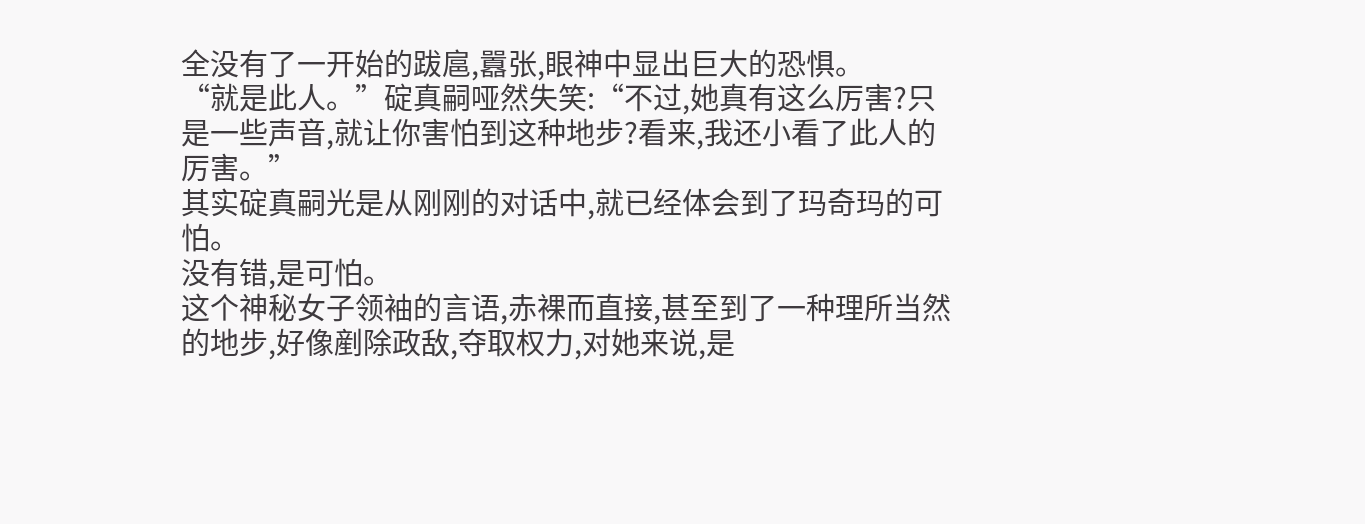全没有了一开始的跋扈,囂张,眼神中显出巨大的恐惧。
“就是此人。”碇真嗣哑然失笑:“不过,她真有这么厉害?只是一些声音,就让你害怕到这种地步?看来,我还小看了此人的厉害。”
其实碇真嗣光是从刚刚的对话中,就已经体会到了玛奇玛的可怕。
没有错,是可怕。
这个神秘女子领袖的言语,赤裸而直接,甚至到了一种理所当然的地步,好像剷除政敌,夺取权力,对她来说,是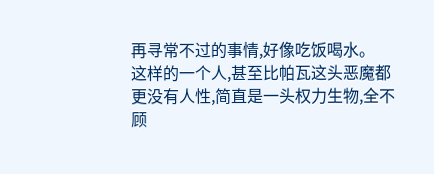再寻常不过的事情,好像吃饭喝水。
这样的一个人,甚至比帕瓦这头恶魔都更没有人性,简直是一头权力生物,全不顾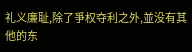礼义廉耻,除了爭权夺利之外,並没有其他的东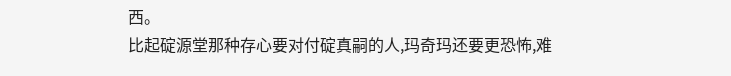西。
比起碇源堂那种存心要对付碇真嗣的人,玛奇玛还要更恐怖,难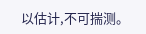以估计,不可揣测。